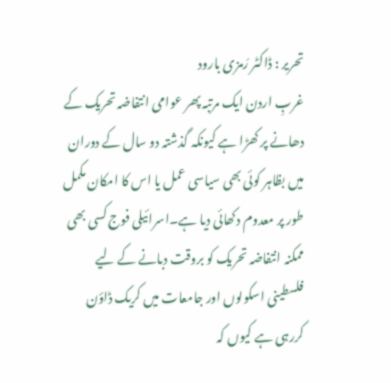تحریر : ڈاکٹر رَمزی بارود
غربِ اردن ایک مرتبہ پھر عوامی انتفاضہ تحریک کے دھانے پر کھڑا ہے کیونکہ گذشتہ دو سال کے دوران میں بظاہر کوئی بھی سیاسی عمل یا اس کا امکان مکمل طور پر معدوم دکھائی دیا ہے۔اسرائیلی فوج کسی بھی ممکنہ انتفاضہ تحریک کو بروقت دبانے کے لیے فلسطینی اسکولوں اور جامعات میں کریک ڈاؤن کررہی ہے کیوں کہ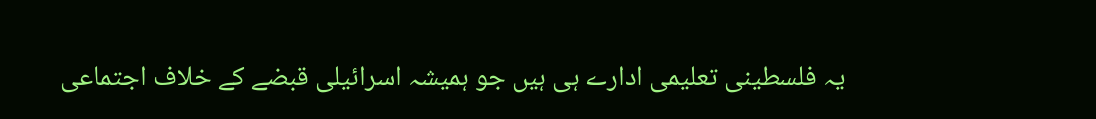یہ فلسطینی تعلیمی ادارے ہی ہیں جو ہمیشہ اسرائیلی قبضے کے خلاف اجتماعی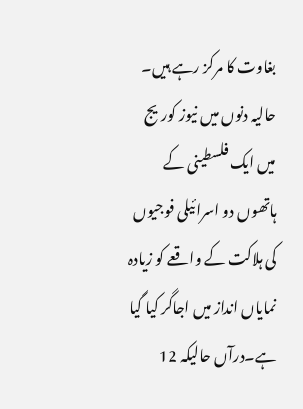بغاوت کا مرکز رہے ہیں۔
حالیہ دنوں میں نیوز کوریج میں ایک فلسطینی کے ہاتھوں دو اسرائیلی فوجیوں کی ہلاکت کے واقعے کو زیادہ نمایاں انداز میں اجاگر کیا گیا ہے۔درآں حالیکہ 12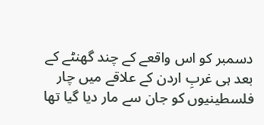دسمبر کو اس واقعے کے چند گھنٹے کے بعد ہی غربِ اردن کے علاقے میں چار فلسطینیوں کو جان سے مار دیا گیا تھا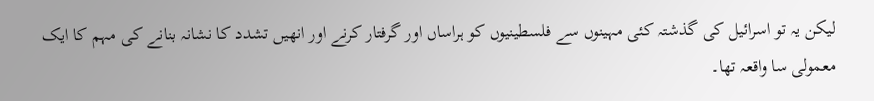لیکن یہ تو اسرائیل کی گذشتہ کئی مہینوں سے فلسطینیوں کو ہراساں اور گرفتار کرنے اور انھیں تشدد کا نشانہ بنانے کی مہم کا ایک معمولی سا واقعہ تھا۔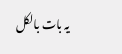یہ بات بالکل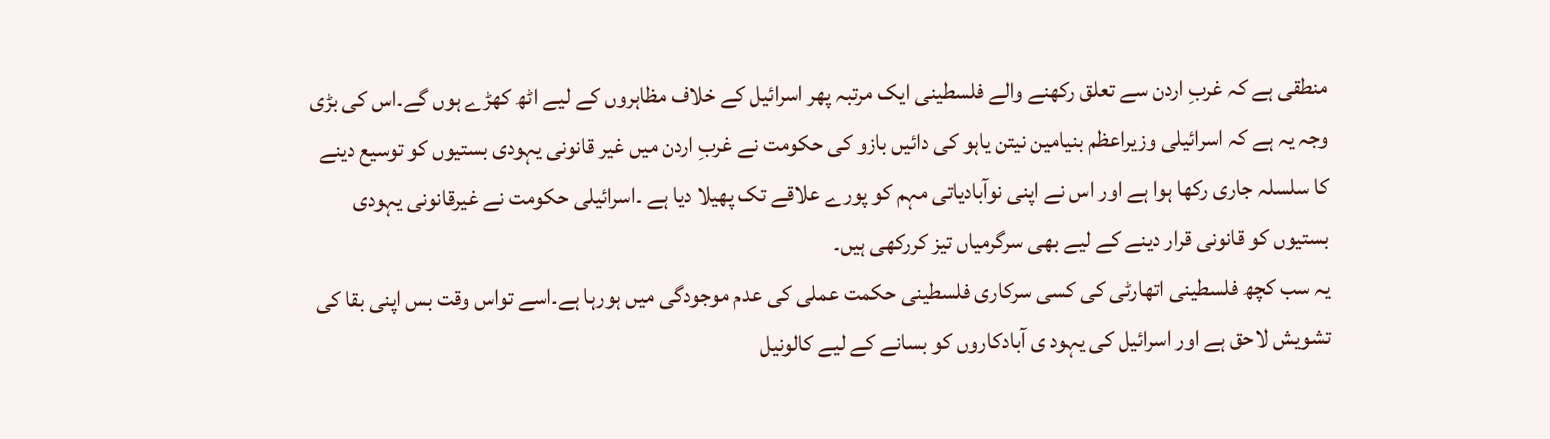منطقی ہے کہ غربِ اردن سے تعلق رکھنے والے فلسطینی ایک مرتبہ پھر اسرائیل کے خلاف مظاہروں کے لیے اٹھ کھڑے ہوں گے۔اس کی بڑی وجہ یہ ہے کہ اسرائیلی وزیراعظم بنیامین نیتن یاہو کی دائیں بازو کی حکومت نے غربِ اردن میں غیر قانونی یہودی بستیوں کو توسیع دینے کا سلسلہ جاری رکھا ہوا ہے اور اس نے اپنی نوآبادیاتی مہم کو پورے علاقے تک پھیلا دیا ہے ۔اسرائیلی حکومت نے غیرقانونی یہودی بستیوں کو قانونی قرار دینے کے لیے بھی سرگرمیاں تیز کررکھی ہیں۔
یہ سب کچھ فلسطینی اتھارٹی کی کسی سرکاری فلسطینی حکمت عملی کی عدم موجودگی میں ہورہا ہے۔اسے تواس وقت بس اپنی بقا کی تشویش لاحق ہے اور اسرائیل کی یہود ی آبادکاروں کو بسانے کے لیے کالونیل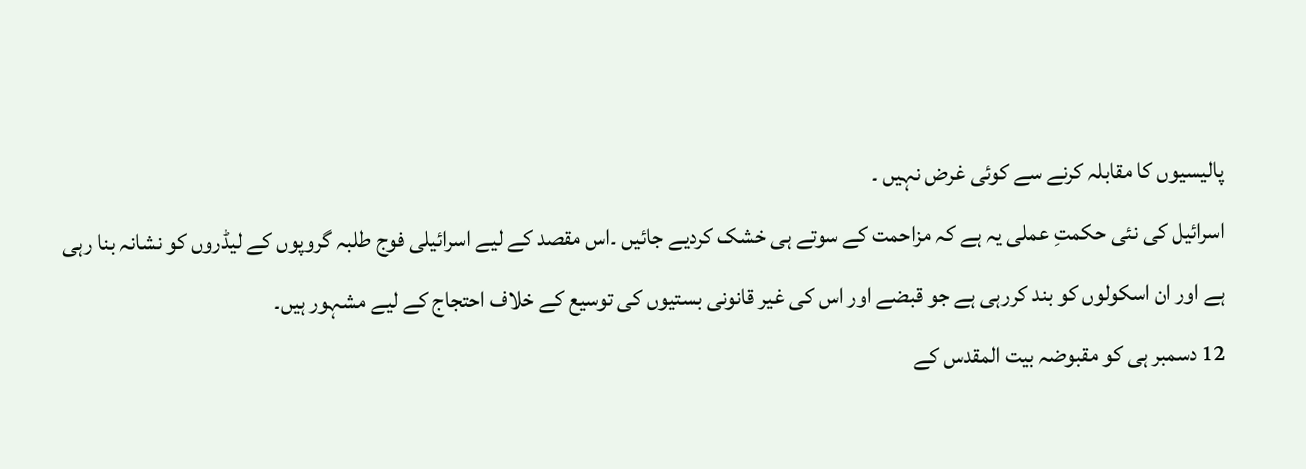پالیسیوں کا مقابلہ کرنے سے کوئی غرض نہیں ۔
اسرائیل کی نئی حکمتِ عملی یہ ہے کہ مزاحمت کے سوتے ہی خشک کردیے جائیں ۔اس مقصد کے لیے اسرائیلی فوج طلبہ گروپوں کے لیڈروں کو نشانہ بنا رہی ہے اور ان اسکولوں کو بند کررہی ہے جو قبضے اور اس کی غیر قانونی بستیوں کی توسیع کے خلاف احتجاج کے لیے مشہور ہیں۔
12 دسمبر ہی کو مقبوضہ بیت المقدس کے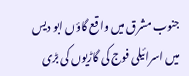جنوب مشرق میں واقع گاؤں ابو دیس میں اسرائیلی فوج کی گاڑیوں کی بڑی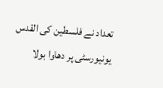تعداد نے فلسطین کی القدس یونیورسٹی پر دھاوا بولا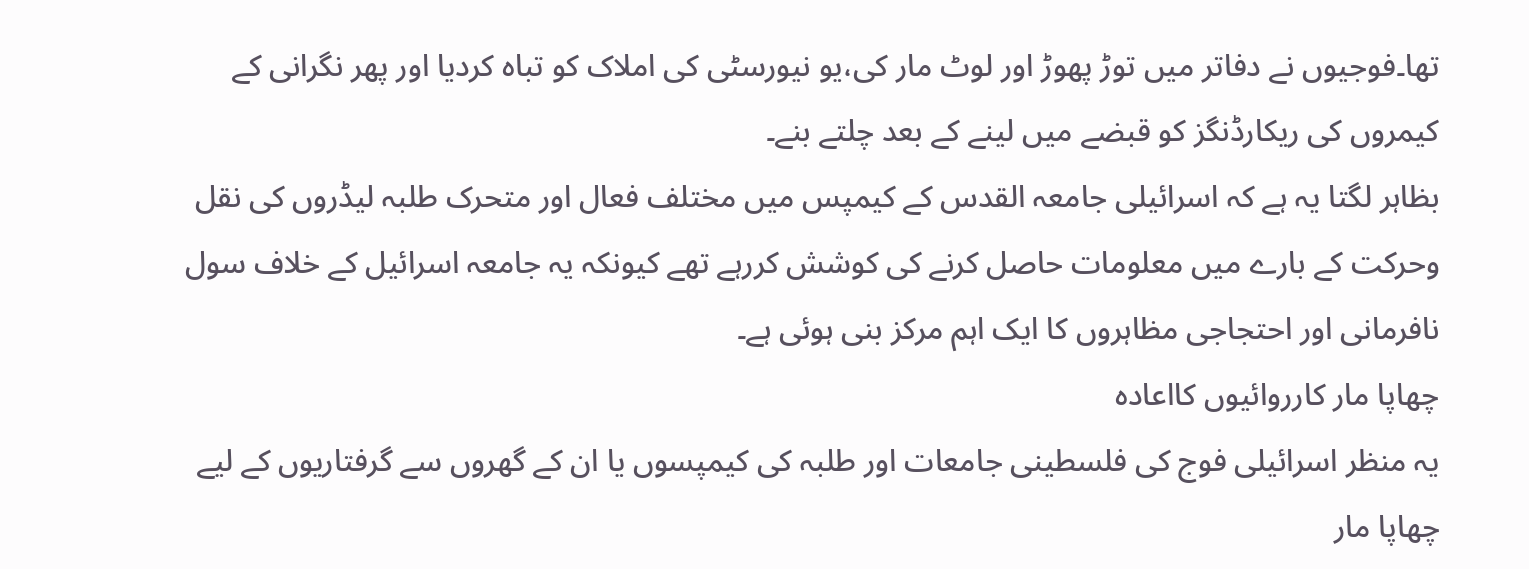تھا۔فوجیوں نے دفاتر میں توڑ پھوڑ اور لوٹ مار کی،یو نیورسٹی کی املاک کو تباہ کردیا اور پھر نگرانی کے کیمروں کی ریکارڈنگز کو قبضے میں لینے کے بعد چلتے بنے۔
بظاہر لگتا یہ ہے کہ اسرائیلی جامعہ القدس کے کیمپس میں مختلف فعال اور متحرک طلبہ لیڈروں کی نقل وحرکت کے بارے میں معلومات حاصل کرنے کی کوشش کررہے تھے کیونکہ یہ جامعہ اسرائیل کے خلاف سول نافرمانی اور احتجاجی مظاہروں کا ایک اہم مرکز بنی ہوئی ہے۔
چھاپا مار کارروائیوں کااعادہ
یہ منظر اسرائیلی فوج کی فلسطینی جامعات اور طلبہ کی کیمپسوں یا ان کے گھروں سے گرفتاریوں کے لیے چھاپا مار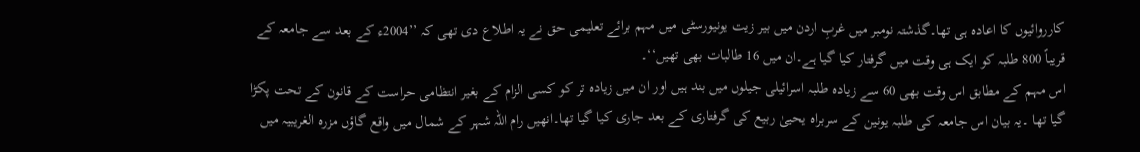کارروائیوں کا اعادہ ہی تھا۔گذشتہ نومبر میں غربِ اردن میں بیر زیت یونیورسٹی میں مہم برائے تعلیمی حق نے یہ اطلاع دی تھی کہ ’’2004ء کے بعد سے جامعہ کے قریباً 800 طلبہ کو ایک ہی وقت میں گرفتار کیا گیا ہے۔ان میں 16 طالبات بھی تھیں‘‘۔
اس مہم کے مطابق اس وقت بھی 60 سے زیادہ طلبہ اسرائیلی جیلوں میں بند ہیں اور ان میں زیادہ تر کو کسی الزام کے بغیر انتظامی حراست کے قانون کے تحت پکڑا گیا تھا ۔یہ بیان اس جامعہ کی طلبہ یونین کے سربراہ یحییٰ ربیع کی گرفتاری کے بعد جاری کیا گیا تھا۔انھیں رام اللہ شہر کے شمال میں واقع گاؤں مزرہ الغریبیہ میں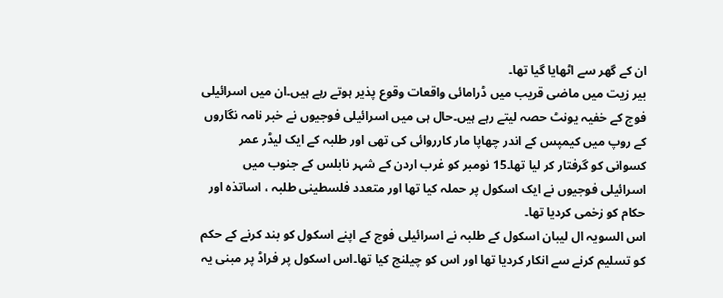ان کے گھر سے اٹھایا گیا تھا۔
بیر زیت میں ماضی قریب میں ڈرامائی واقعات وقوع پذیر ہوتے رہے ہیں۔ان میں اسرائیلی فوج کے خفیہ یونٹ حصہ لیتے رہے ہیں۔حال ہی میں اسرائیلی فوجیوں نے خبر نامہ نگاروں کے روپ میں کیمپس کے اندر چھاپا مار کارروائی کی تھی اور طلبہ کے ایک لیڈر عمر کسوانی کو گرفتار کر لیا تھا۔15 نومبر کو غرب اردن کے شہر نابلس کے جنوب میں اسرائیلی فوجیوں نے ایک اسکول پر حملہ کیا تھا اور متعدد فلسطینی طلبہ ، اساتذہ اور حکام کو زخمی کردیا تھا۔
اس السویہ ال لیبان اسکول کے طلبہ نے اسرائیلی فوج کے اپنے اسکول کو بند کرنے کے حکم کو تسلیم کرنے سے انکار کردیا تھا اور اس کو چیلنج کیا تھا۔اس اسکول پر فراڈ پر مبنی یہ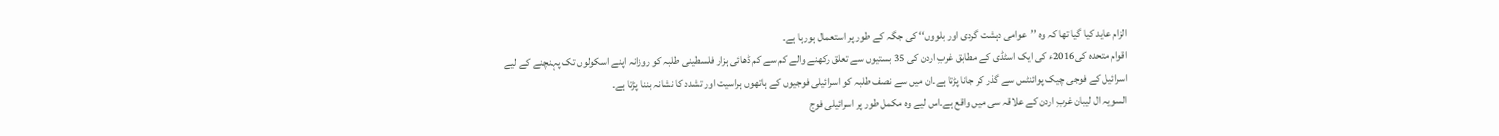الزام عاید کیا گیا تھا کہ وہ ’’عوامی دہشت گردی اور بلووں‘‘ کی جگہ کے طور پر استعمال ہورہا ہے۔
اقوام متحدہ کی2016ء کی ایک اسٹڈی کے مطابق غربِ اردن کی 35 بستیوں سے تعلق رکھنے والے کم سے کم ڈھائی ہزار فلسطینی طلبہ کو روزانہ اپنے اسکولوں تک پہنچنے کے لیے اسرائیل کے فوجی چیک پوائنٹس سے گذر کر جانا پڑتا ہے۔ان میں سے نصف طلبہ کو اسرائیلی فوجیوں کے ہاتھوں ہراسیت اور تشدد کا نشانہ بننا پڑتا ہے۔
السویہ ال لیبان غربِ اردن کے علاقہ سی میں واقع ہے۔اس لیے وہ مکمل طور پر اسرائیلی فوج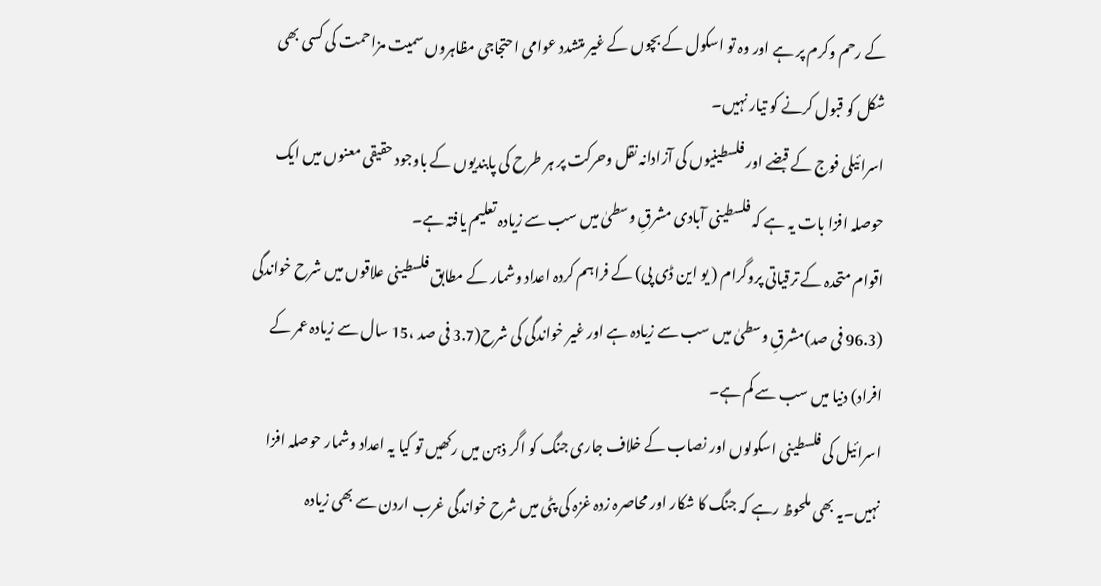کے رحم وکرم پر ہے اور وہ تو اسکول کے بچوں کے غیر متشدد عوامی احتجاجی مظاہروں سمیت مزاحمت کی کسی بھی شکل کو قبول کرنے کو تیار نہیں۔
اسرائیلی فوج کے قبضے اور فلسطینیوں کی آزادانہ نقل وحرکت پر ہر طرح کی پابندیوں کے باوجود حقیقی معنوں میں ایک حوصلہ افزا بات یہ ہے کہ فلسطینی آبادی مشرقِ وسطیٰ میں سب سے زیادہ تعلیم یافتہ ہے۔
اقوام متحدہ کے ترقیاتی پروگرام ( یو این ڈی پی) کے فراہم کردہ اعداد وشمار کے مطابق فلسطینی علاقوں میں شرح خواندگی (96.3 فی صد)مشرقِ وسطیٰ میں سب سے زیادہ ہے اور غیر خواندگی کی شرح(3.7 فی صد ،15 سال سے زیادہ عمر کے افراد) دنیا میں سب سے کم ہے۔
اسرائیل کی فلسطینی اسکولوں اور نصاب کے خلاف جاری جنگ کو اگر ذہن میں رکھیں تو کیا یہ اعداد وشمار حوصلہ افزا نہیں۔یہ بھی ملحوظ رہے کہ جنگ کا شکار اور محاصرہ زدہ غزہ کی پٹی میں شرح خواندگی غرب اردن سے بھی زیادہ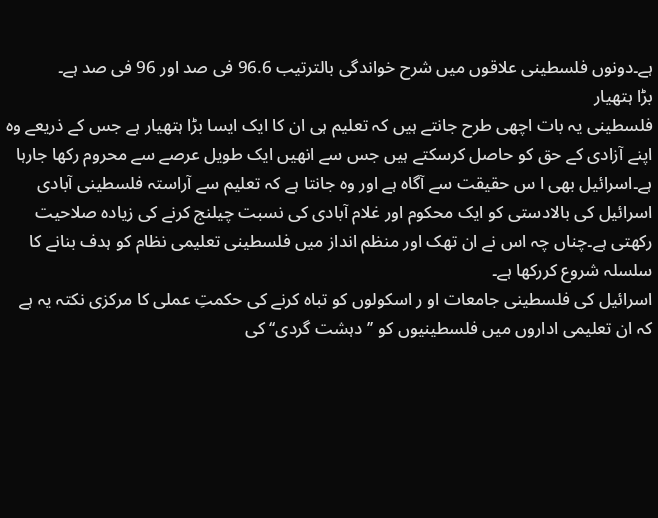ہے۔دونوں فلسطینی علاقوں میں شرح خواندگی بالترتیب 96.6 فی صد اور 96 فی صد ہے۔
بڑا ہتھیار
فلسطینی یہ بات اچھی طرح جانتے ہیں کہ تعلیم ہی ان کا ایک ایسا بڑا ہتھیار ہے جس کے ذریعے وہ اپنے آزادی کے حق کو حاصل کرسکتے ہیں جس سے انھیں ایک طویل عرصے سے محروم رکھا جارہا ہے۔اسرائیل بھی ا س حقیقت سے آگاہ ہے اور وہ جانتا ہے کہ تعلیم سے آراستہ فلسطینی آبادی اسرائیل کی بالادستی کو ایک محکوم اور غلام آبادی کی نسبت چیلنج کرنے کی زیادہ صلاحیت رکھتی ہے۔چناں چہ اس نے ان تھک اور منظم انداز میں فلسطینی تعلیمی نظام کو ہدف بنانے کا سلسلہ شروع کررکھا ہے۔
اسرائیل کی فلسطینی جامعات او ر اسکولوں کو تباہ کرنے کی حکمتِ عملی کا مرکزی نکتہ یہ ہے کہ ان تعلیمی اداروں میں فلسطینیوں کو ’’دہشت گردی‘‘ کی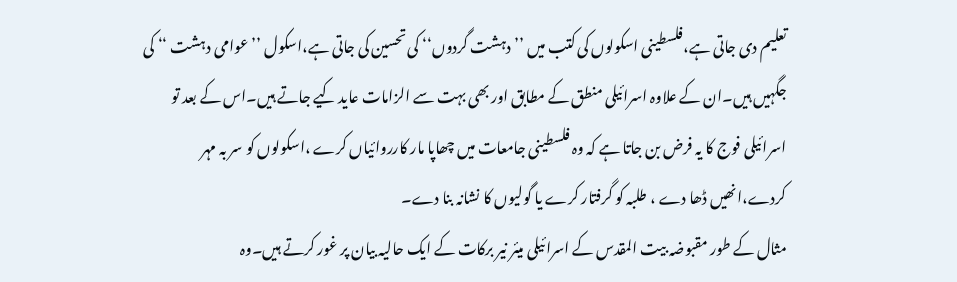تعلیم دی جاتی ہے،فلسطینی اسکولوں کی کتب میں ’’ دہشت گردوں‘‘ کی تحسین کی جاتی ہے،اسکول ’’عوامی دہشت ‘‘ کی جگہیں ہیں۔ان کے علاوہ اسرائیلی منطق کے مطابق اور بھی بہت سے الزامات عاید کیے جاتے ہیں۔اس کے بعد تو اسرائیلی فوج کا یہ فرض بن جاتا ہے کہ وہ فلسطینی جامعات میں چھاپا مار کارروائیاں کرے ،اسکولوں کو سر بہ مہر کردے،انھیں ڈھا دے ، طلبہ کو گرفتار کرے یا گولیوں کا نشانہ بنا دے۔
مثال کے طور مقبوضہ بیت المقدس کے اسرائیلی میئر نیر برکات کے ایک حالیہ بیان پر غور کرتے ہیں۔وہ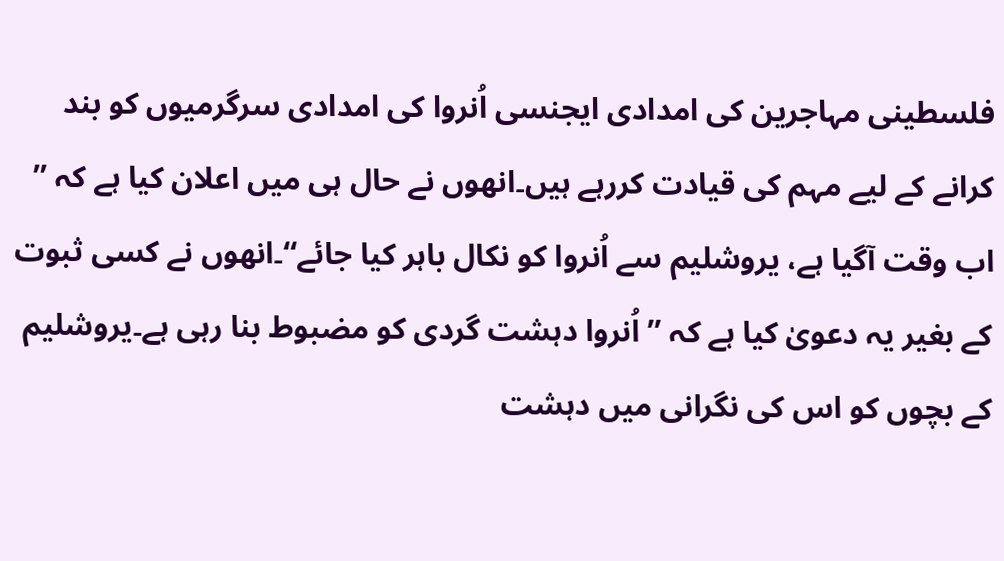فلسطینی مہاجرین کی امدادی ایجنسی اُنروا کی امدادی سرگرمیوں کو بند کرانے کے لیے مہم کی قیادت کررہے ہیں۔انھوں نے حال ہی میں اعلان کیا ہے کہ ’’ اب وقت آگیا ہے، یروشلیم سے اُنروا کو نکال باہر کیا جائے‘‘۔انھوں نے کسی ثبوت کے بغیر یہ دعویٰ کیا ہے کہ ’’اُنروا دہشت گردی کو مضبوط بنا رہی ہے۔یروشلیم کے بچوں کو اس کی نگرانی میں دہشت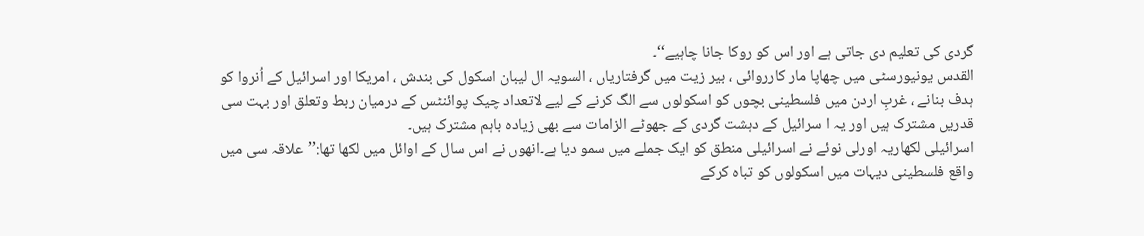گردی کی تعلیم دی جاتی ہے اور اس کو روکا جانا چاہیے‘‘۔
القدس یونیورسٹی میں چھاپا مار کارروائی ، بیر زیت میں گرفتاریاں ، السویہ ال لیبان اسکول کی بندش ، امریکا اور اسرائیل کے اُنروا کو ہدف بنانے ، غربِ اردن میں فلسطینی بچوں کو اسکولوں سے الگ کرنے کے لیے لاتعداد چیک پوائنٹس کے درمیان ربط وتعلق اور بہت سی قدریں مشترک ہیں اور یہ ا سرائیل کے دہشت گردی کے جھوٹے الزامات سے بھی زیادہ باہم مشترک ہیں۔
اسرائیلی لکھاریہ اورلی نوئے نے اسرائیلی منطق کو ایک جملے میں سمو دیا ہے۔انھوں نے اس سال کے اوائل میں لکھا تھا:’’علاقہ سی میں واقع فلسطینی دیہات میں اسکولوں کو تباہ کرکے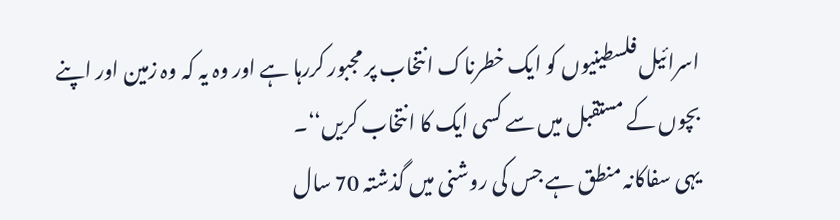اسرائیل فلسطینیوں کو ایک خطرناک انتخاب پر مجبور کررہا ہے اور وہ یہ کہ وہ زمین اور اپنے بچوں کے مستقبل میں سے کسی ایک کا انتخاب کریں‘‘۔
یہی سفاکانہ منطق ہے جس کی روشنی میں گذشتہ 70 سال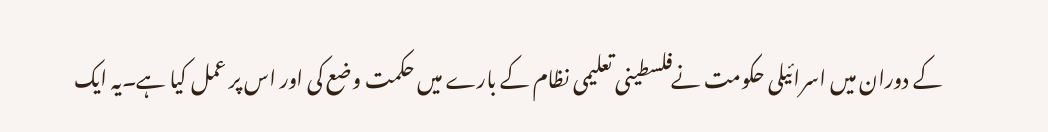کے دوران میں اسرائیلی حکومت نےفلسطینی تعلیمی نظام کے بارے میں حکمت وضع کی اور اس پر عمل کیا ہے۔یہ ایک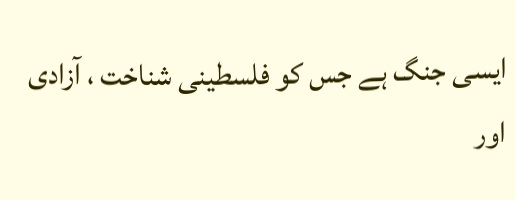ایسی جنگ ہے جس کو فلسطینی شناخت ، آزادی اور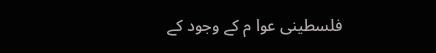فلسطینی عوا م کے وجود کے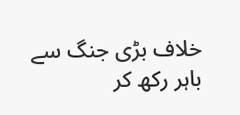خلاف بڑی جنگ سے باہر رکھ کر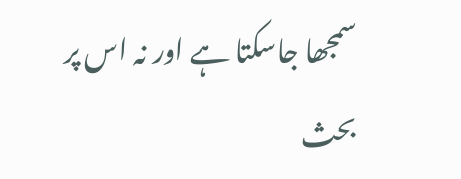سمجھا جاسکتا ہے اور نہ اس پر بحث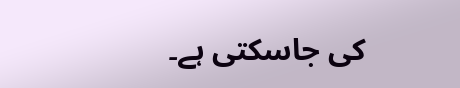کی جاسکتی ہے۔